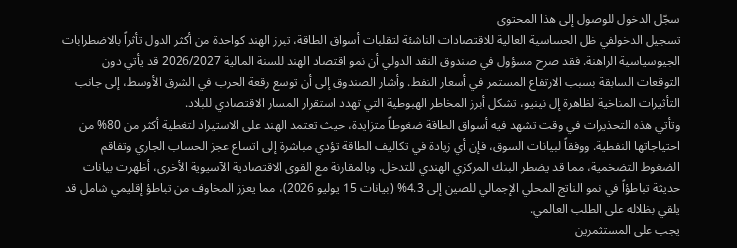سجّل الدخول للوصول إلى هذا المحتوى
تسجيل الدخولفي ظل الحساسية العالية للاقتصادات الناشئة لتقلبات أسواق الطاقة، تبرز الهند كواحدة من أكثر الدول تأثراً بالاضطرابات الجيوسياسية الراهنة. فقد صرح مسؤول في صندوق النقد الدولي أن نمو اقتصاد الهند للسنة المالية 2026/2027 قد يأتي دون التوقعات السابقة بسبب الارتفاع المستمر في أسعار النفط. وأشار الصندوق إلى أن توسع رقعة الحرب في الشرق الأوسط، إلى جانب التأثيرات المناخية لظاهرة إل نينيو، تشكل أبرز المخاطر الهبوطية التي تهدد استقرار المسار الاقتصادي للبلاد.
وتأتي هذه التحذيرات في وقت تشهد فيه أسواق الطاقة ضغوطاً متزايدة، حيث تعتمد الهند على الاستيراد لتغطية أكثر من 80% من احتياجاتها النفطية. ووفقاً لبيانات السوق، فإن أي زيادة في تكاليف الطاقة تؤدي مباشرة إلى اتساع عجز الحساب الجاري وتفاقم الضغوط التضخمية، مما قد يضطر البنك المركزي الهندي للتدخل. وبالمقارنة مع القوى الاقتصادية الآسيوية الأخرى، أظهرت بيانات حديثة تباطؤاً في نمو الناتج المحلي الإجمالي للصين إلى 4.3% (بيانات 15 يوليو 2026)، مما يعزز المخاوف من تباطؤ إقليمي شامل قد يلقي بظلاله على الطلب العالمي.
يجب على المستثمرين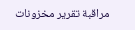مراقبة تقرير مخزونات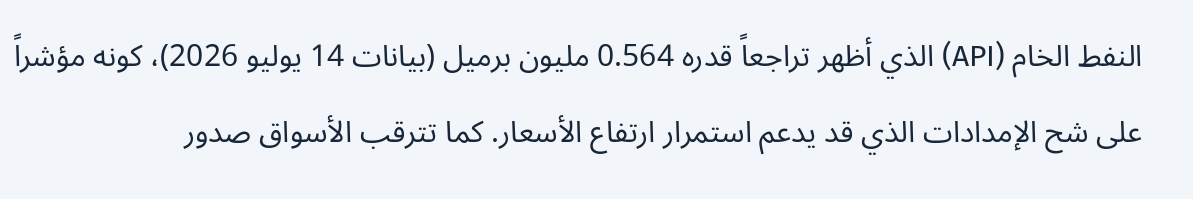النفط الخام (API) الذي أظهر تراجعاً قدره 0.564 مليون برميل (بيانات 14 يوليو 2026)، كونه مؤشراً على شح الإمدادات الذي قد يدعم استمرار ارتفاع الأسعار. كما تترقب الأسواق صدور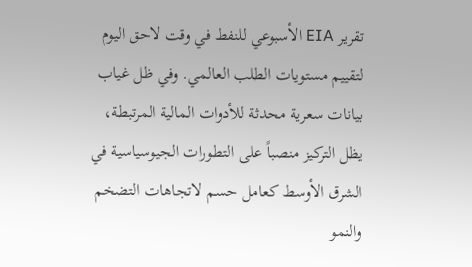تقرير EIA الأسبوعي للنفط في وقت لاحق اليوم لتقييم مستويات الطلب العالمي. وفي ظل غياب بيانات سعرية محدثة للأدوات المالية المرتبطة، يظل التركيز منصباً على التطورات الجيوسياسية في الشرق الأوسط كعامل حسم لاتجاهات التضخم والنمو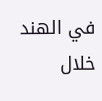في الهند خلال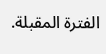الفترة المقبلة.